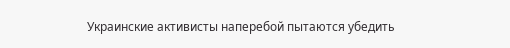Украинские активисты наперебой пытаются убедить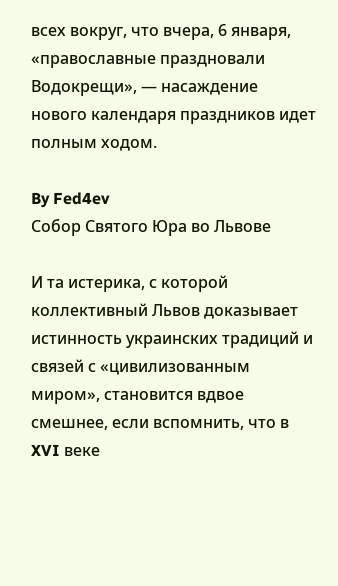всех вокруг, что вчера, 6 января, «православные праздновали Водокрещи», — насаждение нового календаря праздников идет полным ходом.

By Fed4ev
Собор Святого Юра во Львове

И та истерика, с которой коллективный Львов доказывает истинность украинских традиций и связей с «цивилизованным миром», становится вдвое смешнее, если вспомнить, что в XVI веке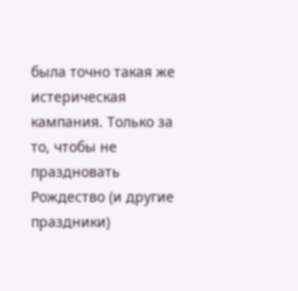была точно такая же истерическая кампания. Только за то, чтобы не праздновать Рождество (и другие праздники)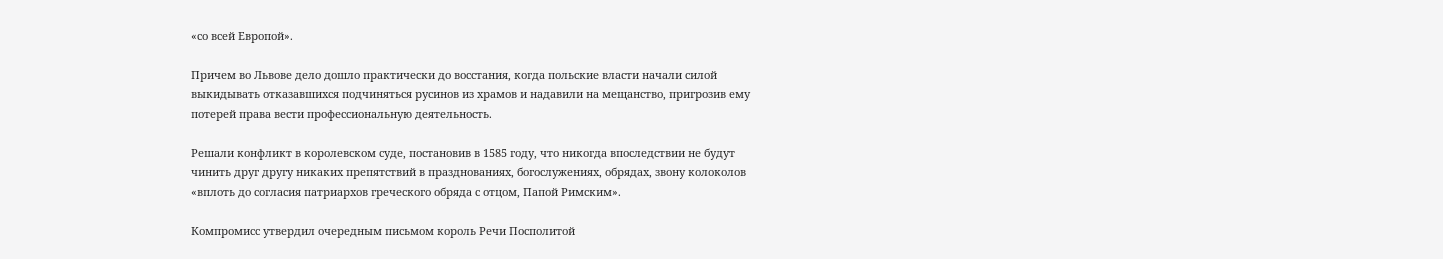«со всей Европой».

Причем во Львове дело дошло практически до восстания, когда польские власти начали силой выкидывать отказавшихся подчиняться русинов из храмов и надавили на мещанство, пригрозив ему потерей права вести профессиональную деятельность.

Решали конфликт в королевском суде, постановив в 1585 году, что никогда впоследствии не будут чинить друг другу никаких препятствий в празднованиях, богослужениях, обрядах, звону колоколов «вплоть до согласия патриархов греческого обряда с отцом, Папой Римским».

Компромисс утвердил очередным письмом король Речи Посполитой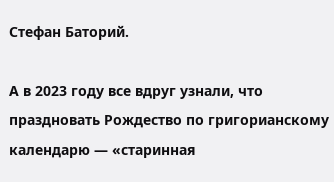Стефан Баторий.

А в 2023 году все вдруг узнали, что праздновать Рождество по григорианскому календарю — «старинная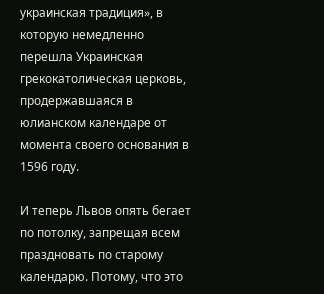украинская традиция», в которую немедленно перешла Украинская грекокатолическая церковь, продержавшаяся в юлианском календаре от момента своего основания в 1596 году.

И теперь Львов опять бегает по потолку, запрещая всем праздновать по старому календарю. Потому, что это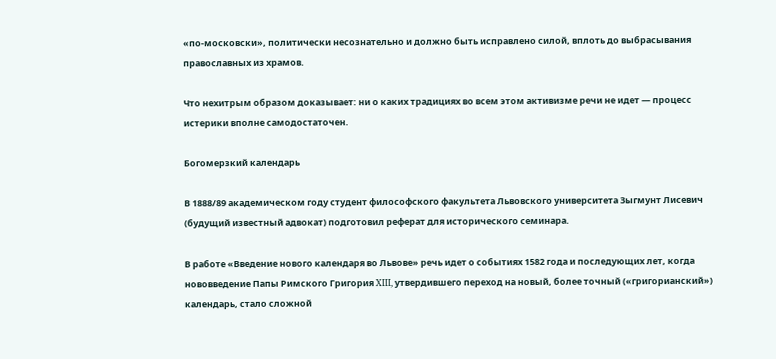«по-московски», политически несознательно и должно быть исправлено силой, вплоть до выбрасывания православных из храмов.

Что нехитрым образом доказывает: ни о каких традициях во всем этом активизме речи не идет — процесс истерики вполне самодостаточен.

Богомерзкий календарь

В 1888/89 академическом году студент философского факультета Львовского университета Зыгмунт Лисевич (будущий известный адвокат) подготовил реферат для исторического семинара.

В работе «Введение нового календаря во Львове» речь идет о событиях 1582 года и последующих лет, когда нововведение Папы Римского Григория XIII, утвердившего переход на новый, более точный («григорианский») календарь, стало сложной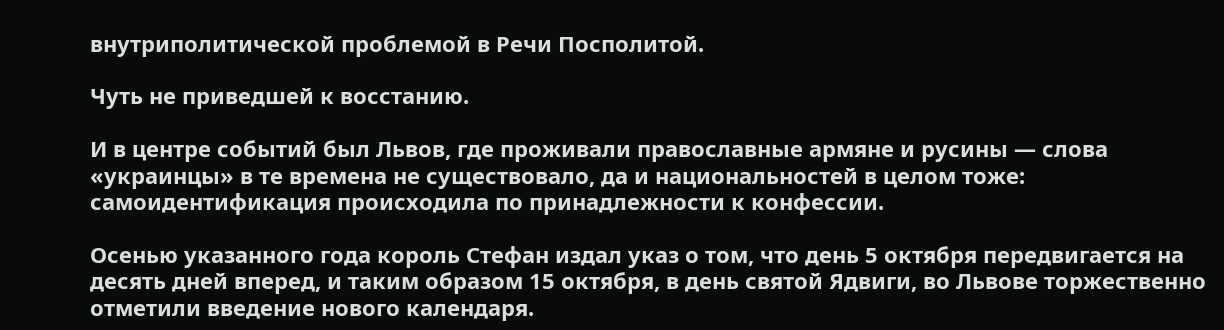внутриполитической проблемой в Речи Посполитой.

Чуть не приведшей к восстанию.

И в центре событий был Львов, где проживали православные армяне и русины — слова «украинцы» в те времена не существовало, да и национальностей в целом тоже: самоидентификация происходила по принадлежности к конфессии.

Осенью указанного года король Стефан издал указ о том, что день 5 октября передвигается на десять дней вперед, и таким образом 15 октября, в день святой Ядвиги, во Львове торжественно отметили введение нового календаря.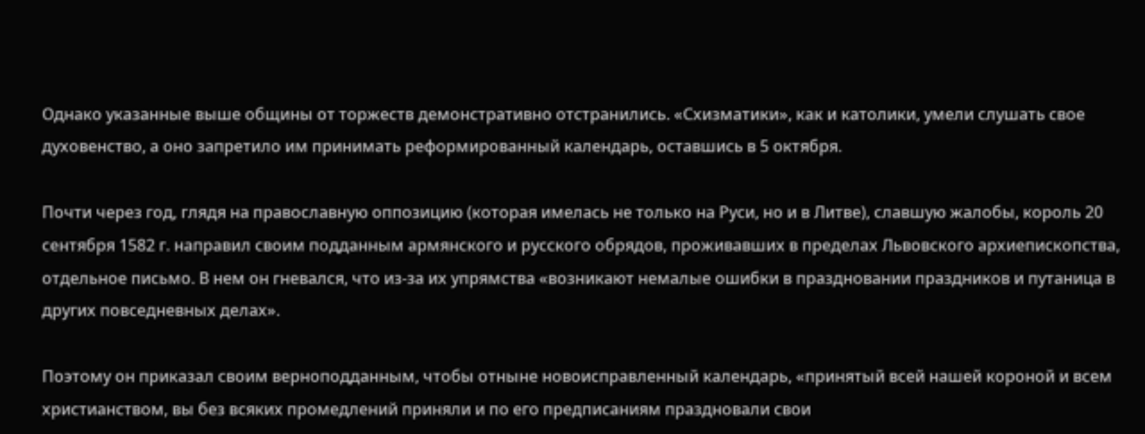Однако указанные выше общины от торжеств демонстративно отстранились. «Схизматики», как и католики, умели слушать свое духовенство, а оно запретило им принимать реформированный календарь, оставшись в 5 октября.

Почти через год, глядя на православную оппозицию (которая имелась не только на Руси, но и в Литве), славшую жалобы, король 20 сентября 1582 г. направил своим подданным армянского и русского обрядов, проживавших в пределах Львовского архиепископства, отдельное письмо. В нем он гневался, что из-за их упрямства «возникают немалые ошибки в праздновании праздников и путаница в других повседневных делах».

Поэтому он приказал своим верноподданным, чтобы отныне новоисправленный календарь, «принятый всей нашей короной и всем христианством, вы без всяких промедлений приняли и по его предписаниям праздновали свои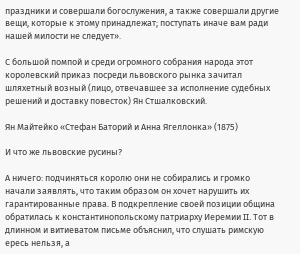праздники и совершали богослужения, а также совершали другие вещи, которые к этому принадлежат; поступать иначе вам ради нашей милости не следует».

С большой помпой и среди огромного собрания народа этот королевский приказ посреди львовского рынка зачитал шляхетный возный (лицо, отвечавшее за исполнение судебных решений и доставку повесток) Ян Стшалковский.

Ян Майтейко «Стефан Баторий и Анна Ягеллонка» (1875)

И что же львовские русины?

А ничего: подчиняться королю они не собирались и громко начали заявлять, что таким образом он хочет нарушить их гарантированные права. В подкрепление своей позиции община обратилась к константинопольскому патриарху Иеремии II. Тот в длинном и витиеватом письме объяснил, что слушать римскую ересь нельзя, а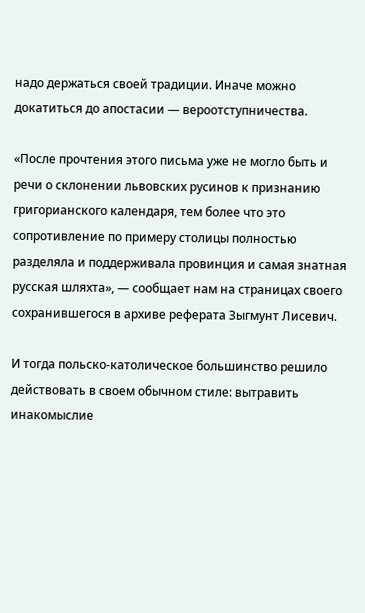надо держаться своей традиции. Иначе можно докатиться до апостасии — вероотступничества.

«После прочтения этого письма уже не могло быть и речи о склонении львовских русинов к признанию григорианского календаря, тем более что это сопротивление по примеру столицы полностью разделяла и поддерживала провинция и самая знатная русская шляхта», — сообщает нам на страницах своего сохранившегося в архиве реферата Зыгмунт Лисевич.

И тогда польско-католическое большинство решило действовать в своем обычном стиле: вытравить инакомыслие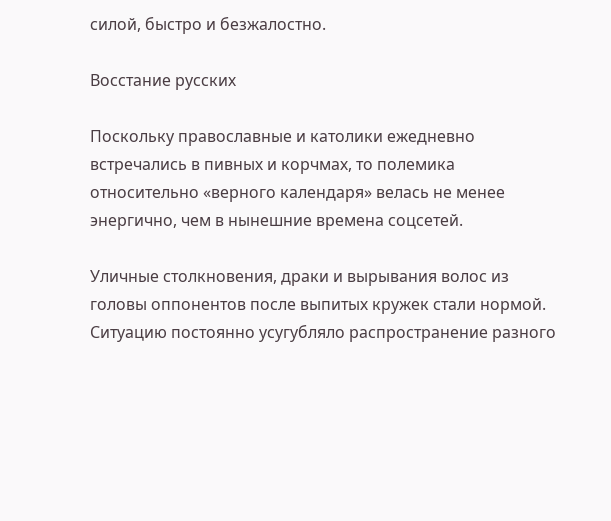силой, быстро и безжалостно.

Восстание русских

Поскольку православные и католики ежедневно встречались в пивных и корчмах, то полемика относительно «верного календаря» велась не менее энергично, чем в нынешние времена соцсетей.

Уличные столкновения, драки и вырывания волос из головы оппонентов после выпитых кружек стали нормой. Ситуацию постоянно усугубляло распространение разного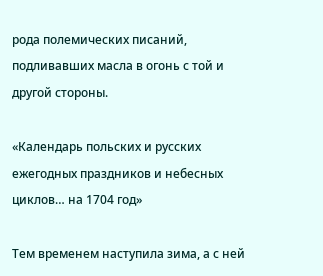рода полемических писаний, подливавших масла в огонь с той и другой стороны.

«Календарь польских и русских ежегодных праздников и небесных циклов… на 1704 год»

Тем временем наступила зима, а с ней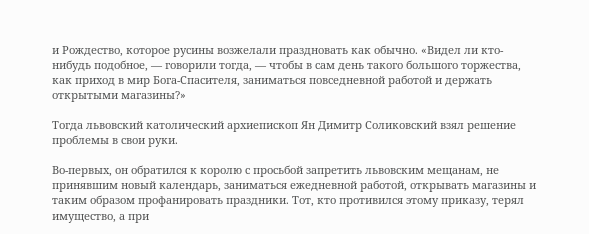и Рождество, которое русины возжелали праздновать как обычно. «Видел ли кто-нибудь подобное, — говорили тогда, — чтобы в сам день такого большого торжества, как приход в мир Бога-Спасителя, заниматься повседневной работой и держать открытыми магазины?»

Тогда львовский католический архиепископ Ян Димитр Соликовский взял решение проблемы в свои руки.

Во-первых, он обратился к королю с просьбой запретить львовским мещанам, не принявшим новый календарь, заниматься ежедневной работой, открывать магазины и таким образом профанировать праздники. Тот, кто противился этому приказу, терял имущество, а при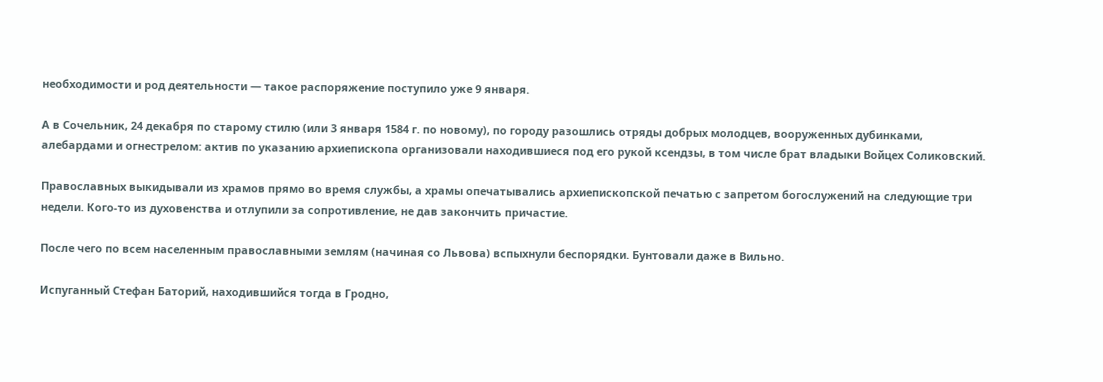необходимости и род деятельности — такое распоряжение поступило уже 9 января.

А в Сочельник, 24 декабря по старому стилю (или 3 января 1584 г. по новому), по городу разошлись отряды добрых молодцев, вооруженных дубинками, алебардами и огнестрелом: актив по указанию архиепископа организовали находившиеся под его рукой ксендзы, в том числе брат владыки Войцех Соликовский.

Православных выкидывали из храмов прямо во время службы, а храмы опечатывались архиепископской печатью с запретом богослужений на следующие три недели. Кого-то из духовенства и отлупили за сопротивление, не дав закончить причастие.

После чего по всем населенным православными землям (начиная со Львова) вспыхнули беспорядки. Бунтовали даже в Вильно.

Испуганный Стефан Баторий, находившийся тогда в Гродно,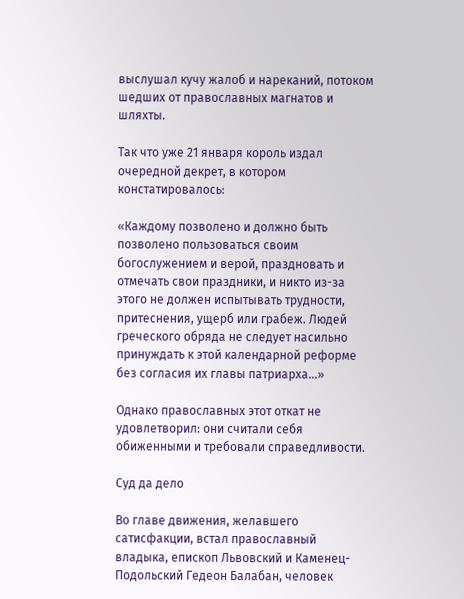выслушал кучу жалоб и нареканий, потоком шедших от православных магнатов и шляхты.

Так что уже 21 января король издал очередной декрет, в котором констатировалось:

«Каждому позволено и должно быть позволено пользоваться своим богослужением и верой, праздновать и отмечать свои праздники, и никто из-за этого не должен испытывать трудности, притеснения, ущерб или грабеж. Людей греческого обряда не следует насильно принуждать к этой календарной реформе без согласия их главы патриарха…»

Однако православных этот откат не удовлетворил: они считали себя обиженными и требовали справедливости.

Суд да дело

Во главе движения, желавшего сатисфакции, встал православный владыка, епископ Львовский и Каменец-Подольский Гедеон Балабан, человек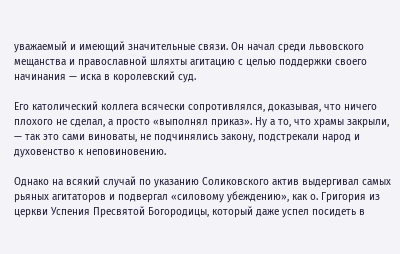уважаемый и имеющий значительные связи. Он начал среди львовского мещанства и православной шляхты агитацию с целью поддержки своего начинания — иска в королевский суд.

Его католический коллега всячески сопротивлялся, доказывая, что ничего плохого не сделал, а просто «выполнял приказ». Ну а то, что храмы закрыли, — так это сами виноваты, не подчинялись закону, подстрекали народ и духовенство к неповиновению.

Однако на всякий случай по указанию Соликовского актив выдергивал самых рьяных агитаторов и подвергал «силовому убеждению», как о. Григория из церкви Успения Пресвятой Богородицы, который даже успел посидеть в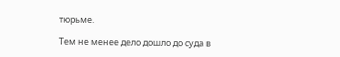тюрьме.

Тем не менее дело дошло до суда в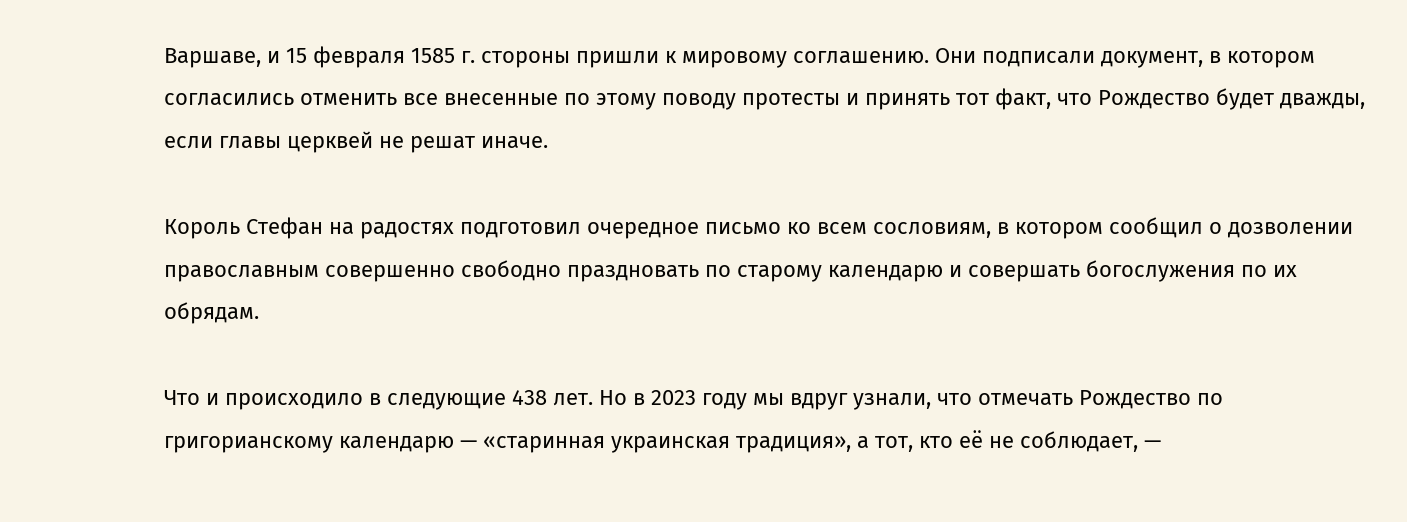Варшаве, и 15 февраля 1585 г. стороны пришли к мировому соглашению. Они подписали документ, в котором согласились отменить все внесенные по этому поводу протесты и принять тот факт, что Рождество будет дважды, если главы церквей не решат иначе.

Король Стефан на радостях подготовил очередное письмо ко всем сословиям, в котором сообщил о дозволении православным совершенно свободно праздновать по старому календарю и совершать богослужения по их обрядам.

Что и происходило в следующие 438 лет. Но в 2023 году мы вдруг узнали, что отмечать Рождество по григорианскому календарю — «старинная украинская традиция», а тот, кто её не соблюдает, —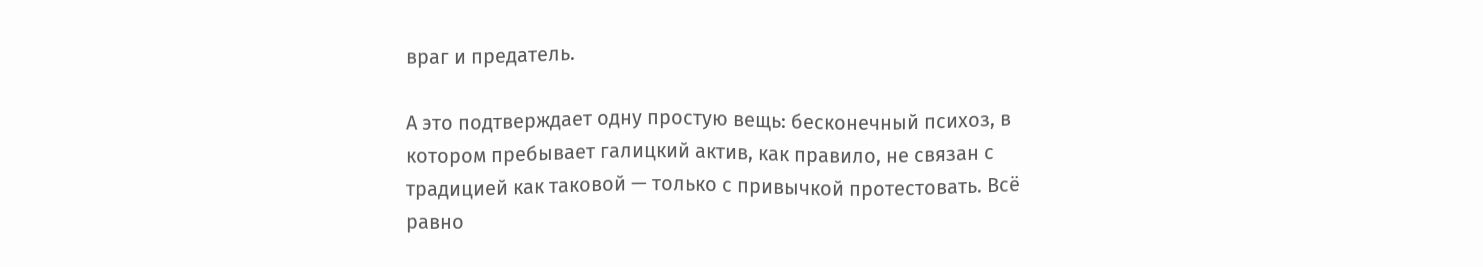враг и предатель.

А это подтверждает одну простую вещь: бесконечный психоз, в котором пребывает галицкий актив, как правило, не связан с традицией как таковой — только с привычкой протестовать. Всё равно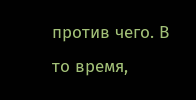против чего. В то время,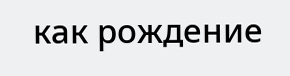как рождение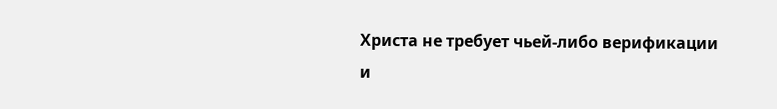Христа не требует чьей-либо верификации и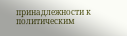принадлежности к политическим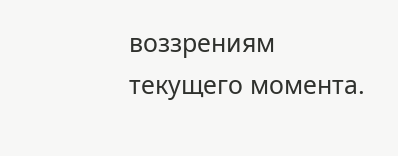воззрениям текущего момента.